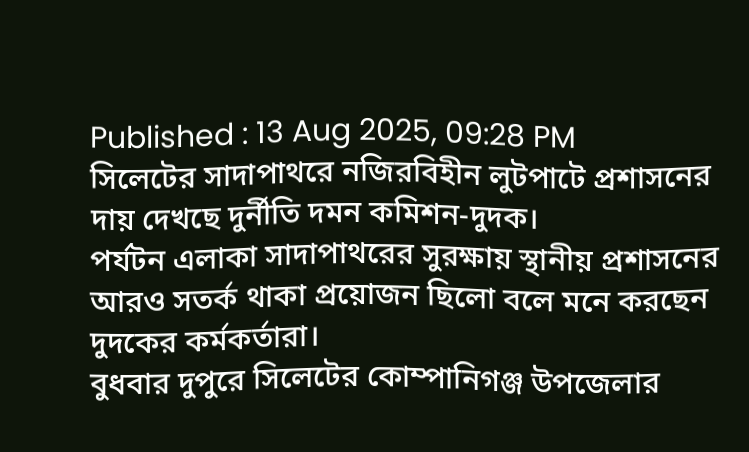Published : 13 Aug 2025, 09:28 PM
সিলেটের সাদাপাথরে নজিরবিহীন লুটপাটে প্রশাসনের দায় দেখছে দুর্নীতি দমন কমিশন-দুদক।
পর্যটন এলাকা সাদাপাথরের সুরক্ষায় স্থানীয় প্রশাসনের আরও সতর্ক থাকা প্রয়োজন ছিলো বলে মনে করছেন দুদকের কর্মকর্তারা।
বুধবার দুপুরে সিলেটের কোম্পানিগঞ্জ উপজেলার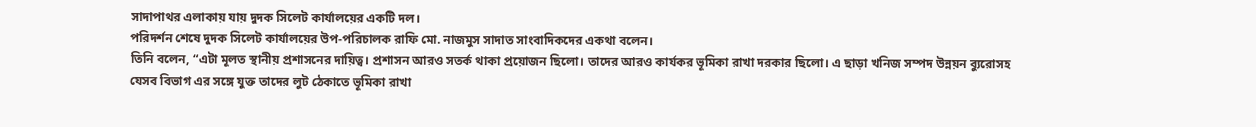সাদাপাথর এলাকায় যায় দুদক সিলেট কার্যালয়ের একটি দল।
পরিদর্শন শেষে দুদক সিলেট কার্যালয়ের উপ-পরিচালক রাফি মো. নাজমুস সাদাত সাংবাদিকদের একথা বলেন।
তিনি বলেন, “এটা মূলত স্থানীয় প্রশাসনের দায়িত্ব। প্রশাসন আরও সতর্ক থাকা প্রয়োজন ছিলো। তাদের আরও কার্যকর ভূমিকা রাখা দরকার ছিলো। এ ছাড়া খনিজ সম্পদ উন্নয়ন ব্যুরোসহ যেসব বিভাগ এর সঙ্গে যুক্ত তাদের লুট ঠেকাতে ভূমিকা রাখা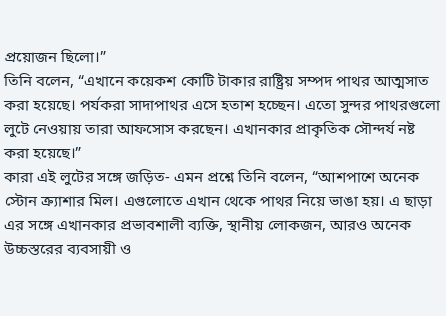প্রয়োজন ছিলো।”
তিনি বলেন, “এখানে কয়েকশ কোটি টাকার রাষ্ট্রিয় সম্পদ পাথর আত্মসাত করা হয়েছে। পর্যকরা সাদাপাথর এসে হতাশ হচ্ছেন। এতো সুন্দর পাথরগুলো লুটে নেওয়ায় তারা আফসোস করছেন। এখানকার প্রাকৃতিক সৌন্দর্য নষ্ট করা হয়েছে।”
কারা এই লুটের সঙ্গে জড়িত- এমন প্রশ্নে তিনি বলেন, “আশপাশে অনেক স্টোন ক্র্যাশার মিল। এগুলোতে এখান থেকে পাথর নিয়ে ভাঙা হয়। এ ছাড়া এর সঙ্গে এখানকার প্রভাবশালী ব্যক্তি, স্থানীয় লোকজন, আরও অনেক উচ্চস্তরের ব্যবসায়ী ও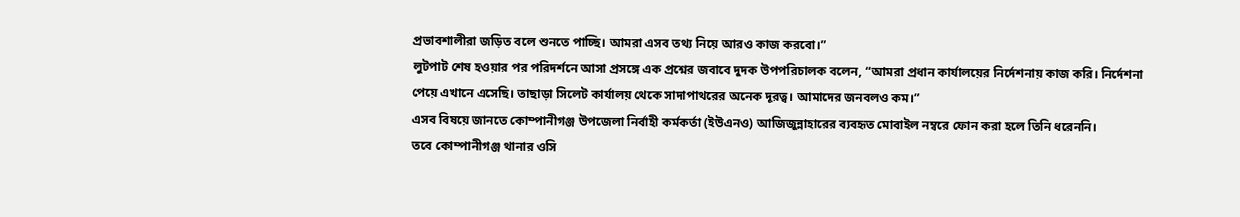প্রভাবশালীরা জড়িত বলে শুনতে পাচ্ছি। আমরা এসব তথ্য নিয়ে আরও কাজ করবো।”
লুটপাট শেষ হওয়ার পর পরিদর্শনে আসা প্রসঙ্গে এক প্রশ্নের জবাবে দুদক উপপরিচালক বলেন, “আমরা প্রধান কার্যালয়ের নির্দেশনায় কাজ করি। নির্দেশনা পেয়ে এখানে এসেছি। তাছাড়া সিলেট কার্যালয় থেকে সাদাপাথরের অনেক দূরত্ব। আমাদের জনবলও কম।”
এসব বিষয়ে জানতে কোম্পানীগঞ্জ উপজেলা নির্বাহী কর্মকর্তা (ইউএনও) আজিজুন্নাহারের ব্যবহৃত মোবাইল নম্বরে ফোন করা হলে তিনি ধরেননি।
তবে কোম্পানীগঞ্জ থানার ওসি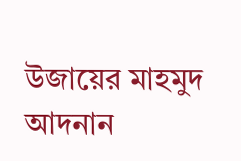উজায়ের মাহমুদ আদনান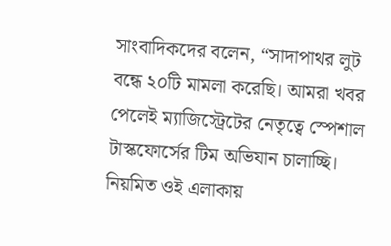সাংবাদিকদের বলেন, “সাদাপাথর লুট বন্ধে ২০টি মামলা করেছি। আমরা খবর পেলেই ম্যাজিস্ট্রেটের নেতৃত্বে স্পেশাল টাস্কফোর্সের টিম অভিযান চালাচ্ছি। নিয়মিত ওই এলাকায়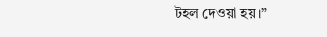টহল দেওয়া হয়।”